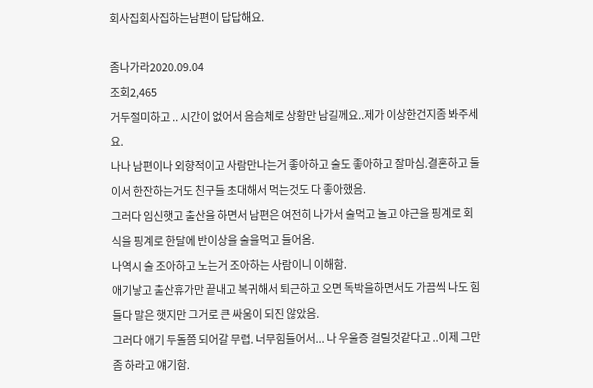회사집회사집하는남편이 답답해요.

좀나가라2020.09.04
조회2,465
거두절미하고 .. 시간이 없어서 음슴체로 상황만 남길께요..제가 이상한건지좀 봐주세요.
나나 남편이나 외향적이고 사람만나는거 좋아하고 술도 좋아하고 잘마심.결혼하고 둘이서 한잔하는거도 친구들 초대해서 먹는것도 다 좋아했음.
그러다 임신햇고 출산을 하면서 남편은 여전히 나가서 술먹고 놀고 야근을 핑계로 회식을 핑계로 한달에 반이상을 술을먹고 들어옴.
나역시 술 조아하고 노는거 조아하는 사람이니 이해함.
애기낳고 출산휴가만 끝내고 복귀해서 퇴근하고 오면 독박을하면서도 가끔씩 나도 힘들다 말은 햇지만 그거로 큰 싸움이 되진 않았음.
그러다 애기 두돌쯤 되어갈 무렵. 너무힘들어서... 나 우울증 걸릴것같다고 ..이제 그만좀 하라고 얘기함.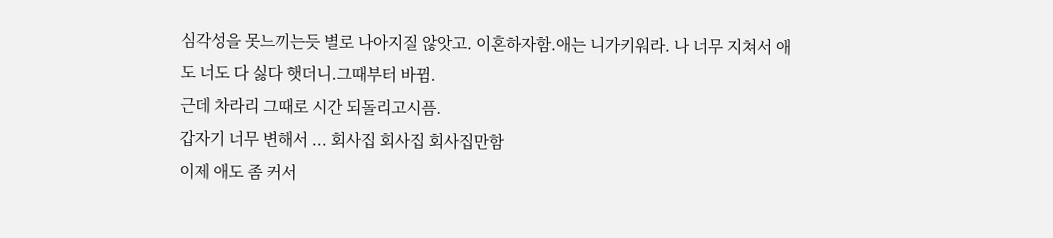심각성을 못느끼는듯 별로 나아지질 않앗고. 이혼하자함.애는 니가키워라. 나 너무 지쳐서 애도 너도 다 싫다 햇더니.그때부터 바뀜.
근데 차라리 그때로 시간 되돌리고시픔.
갑자기 너무 변해서 ... 회사집 회사집 회사집만함
이제 애도 좀 커서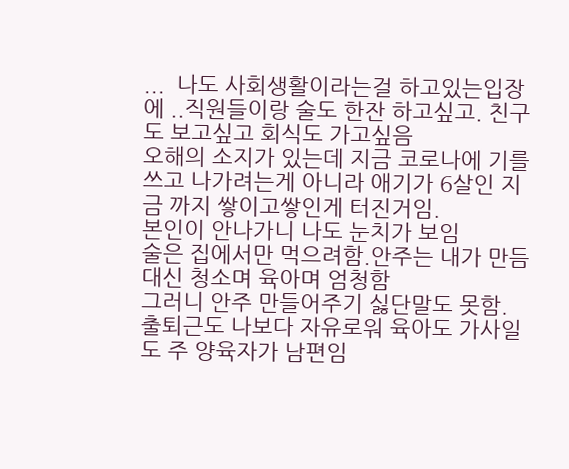...  나도 사회생활이라는걸 하고있는입장에 ..직원들이랑 술도 한잔 하고싶고. 친구도 보고싶고 회식도 가고싶음
오해의 소지가 있는데 지금 코로나에 기를쓰고 나가려는게 아니라 애기가 6살인 지금 까지 쌓이고쌓인게 터진거임.
본인이 안나가니 나도 눈치가 보임
술은 집에서만 먹으려함.안주는 내가 만듬
대신 청소며 육아며 엄청함
그러니 안주 만들어주기 싫단말도 못함.
출퇴근도 나보다 자유로워 육아도 가사일도 주 양육자가 남편임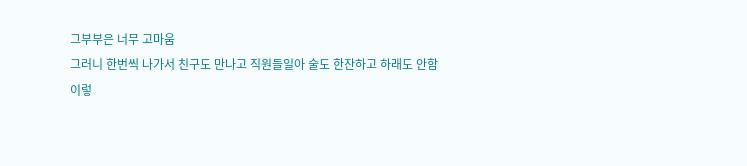그부부은 너무 고마움
그러니 한번씩 나가서 친구도 만나고 직원들일아 술도 한잔하고 하래도 안함
이렇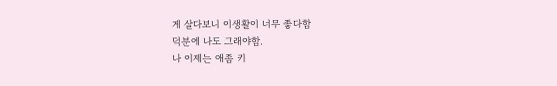게 살다보니 이생활이 너무 좋다함
덕분에 나도 그래야함.
나 이제는 애좀 키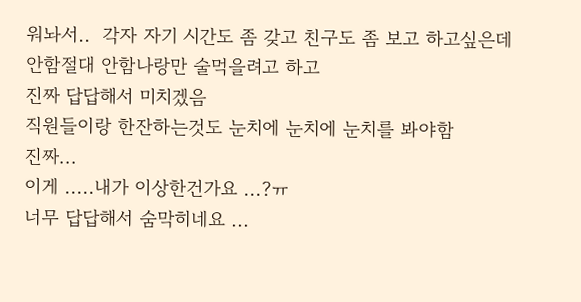워놔서..  각자 자기 시간도 좀 갖고 친구도 좀 보고 하고싶은데
안함절대 안함나랑만 술먹을려고 하고
진짜 답답해서 미치겠음
직원들이랑 한잔하는것도 눈치에 눈치에 눈치를 봐야함
진짜...
이게 .....내가 이상한건가요 ...?ㅠ
너무 답답해서 숨막히네요 ...